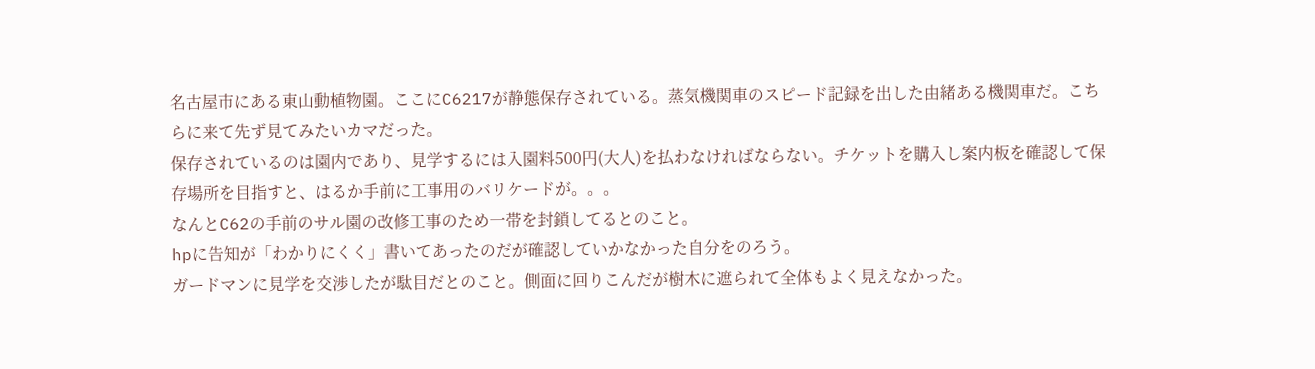名古屋市にある東山動植物園。ここにC6217が静態保存されている。蒸気機関車のスピード記録を出した由緒ある機関車だ。こちらに来て先ず見てみたいカマだった。
保存されているのは園内であり、見学するには入園料500円(大人)を払わなければならない。チケットを購入し案内板を確認して保存場所を目指すと、はるか手前に工事用のバリケードが。。。
なんとC62の手前のサル園の改修工事のため一帯を封鎖してるとのこと。
hpに告知が「わかりにくく」書いてあったのだが確認していかなかった自分をのろう。
ガードマンに見学を交渉したが駄目だとのこと。側面に回りこんだが樹木に遮られて全体もよく見えなかった。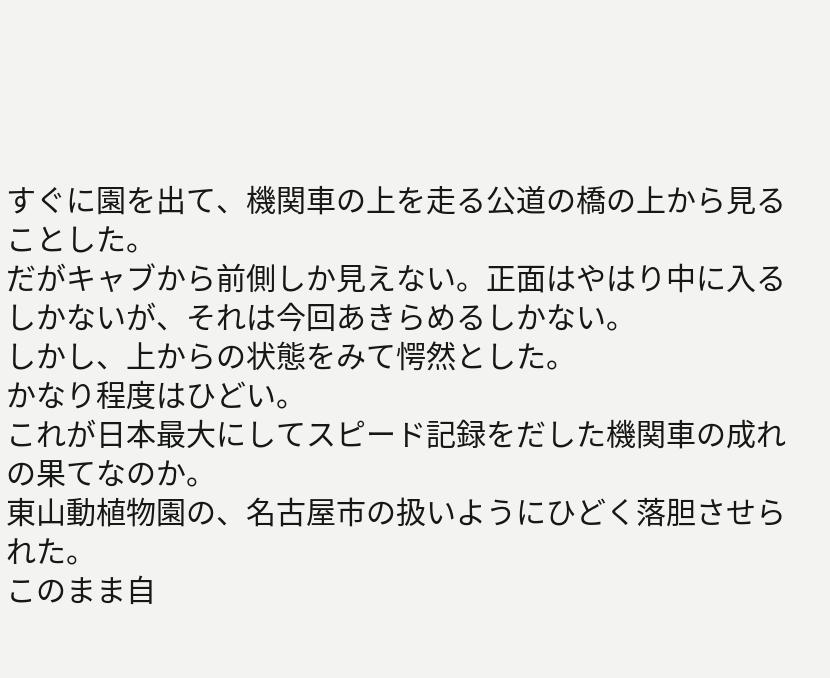すぐに園を出て、機関車の上を走る公道の橋の上から見ることした。
だがキャブから前側しか見えない。正面はやはり中に入るしかないが、それは今回あきらめるしかない。
しかし、上からの状態をみて愕然とした。
かなり程度はひどい。
これが日本最大にしてスピード記録をだした機関車の成れの果てなのか。
東山動植物園の、名古屋市の扱いようにひどく落胆させられた。
このまま自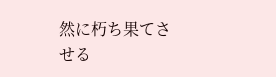然に朽ち果てさせる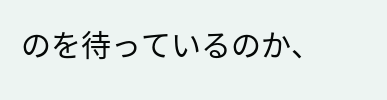のを待っているのか、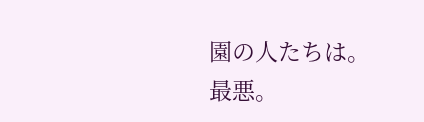園の人たちは。
最悪。